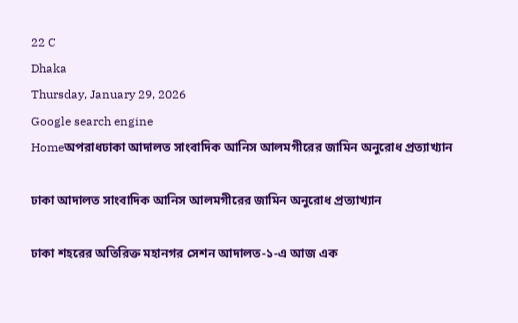22 C
Dhaka
Thursday, January 29, 2026
Google search engine
Homeঅপরাধঢাকা আদালত সাংবাদিক আনিস আলমগীরের জামিন অনুরোধ প্রত্যাখ্যান

ঢাকা আদালত সাংবাদিক আনিস আলমগীরের জামিন অনুরোধ প্রত্যাখ্যান

ঢাকা শহরের অতিরিক্ত মহানগর সেশন আদালত-১-এ আজ এক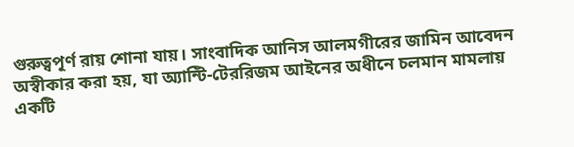গুরুত্বপূর্ণ রায় শোনা যায়। সাংবাদিক আনিস আলমগীরের জামিন আবেদন অস্বীকার করা হয়, যা অ্যান্টি‑টেররিজম আইনের অধীনে চলমান মামলায় একটি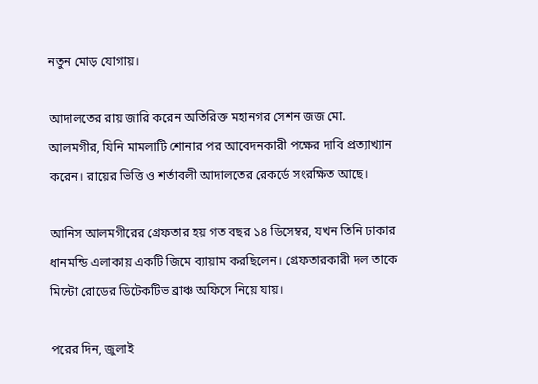নতুন মোড় যোগায়।

আদালতের রায় জারি করেন অতিরিক্ত মহানগর সেশন জজ মো. আলমগীর, যিনি মামলাটি শোনার পর আবেদনকারী পক্ষের দাবি প্রত্যাখ্যান করেন। রায়ের ভিত্তি ও শর্তাবলী আদালতের রেকর্ডে সংরক্ষিত আছে।

আনিস আলমগীরের গ্রেফতার হয় গত বছর ১৪ ডিসেম্বর, যখন তিনি ঢাকার ধানমন্ডি এলাকায় একটি জিমে ব্যায়াম করছিলেন। গ্রেফতারকারী দল তাকে মিন্টো রোডের ডিটেকটিভ ব্রাঞ্চ অফিসে নিয়ে যায়।

পরের দিন, জুলাই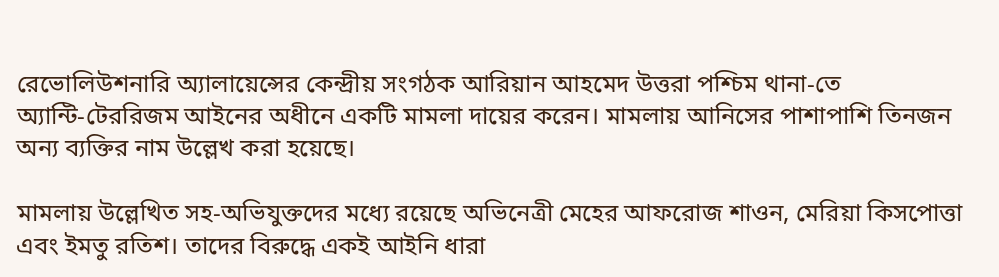রেভোলিউশনারি অ্যালায়েন্সের কেন্দ্রীয় সংগঠক আরিয়ান আহমেদ উত্তরা পশ্চিম থানা-তে অ্যান্টি‑টেররিজম আইনের অধীনে একটি মামলা দায়ের করেন। মামলায় আনিসের পাশাপাশি তিনজন অন্য ব্যক্তির নাম উল্লেখ করা হয়েছে।

মামলায় উল্লেখিত সহ-অভিযুক্তদের মধ্যে রয়েছে অভিনেত্রী মেহের আফরোজ শাওন, মেরিয়া কিসপোত্তা এবং ইমতু রতিশ। তাদের বিরুদ্ধে একই আইনি ধারা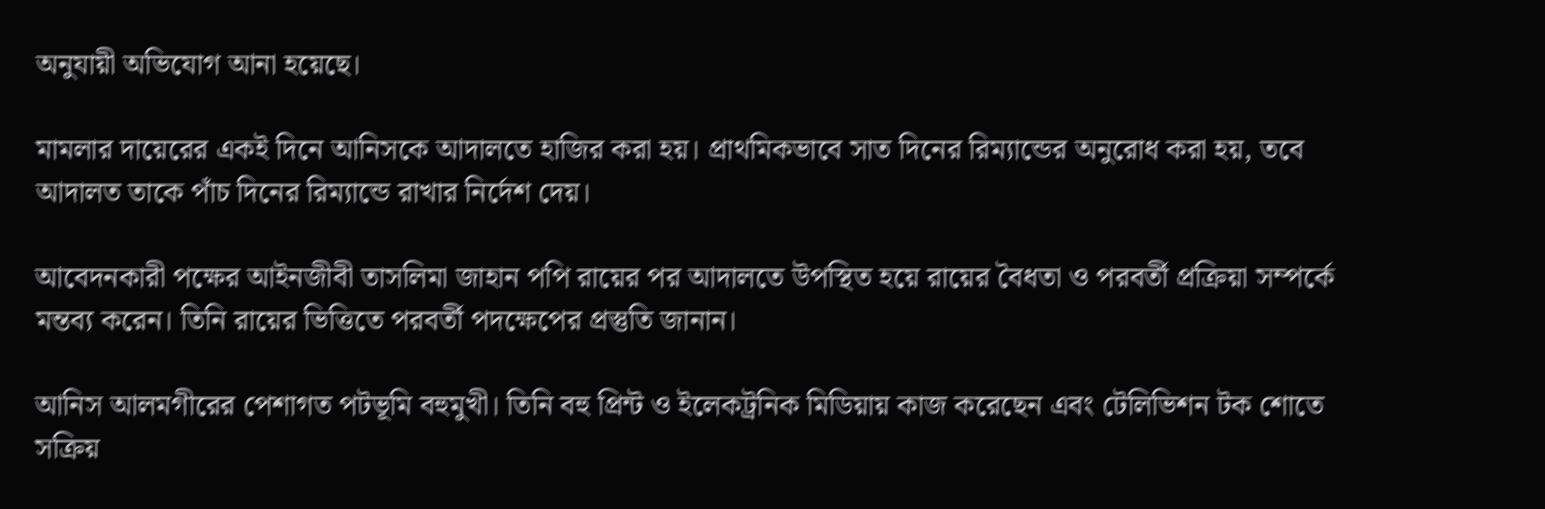অনুযায়ী অভিযোগ আনা হয়েছে।

মামলার দায়েরের একই দিনে আনিসকে আদালতে হাজির করা হয়। প্রাথমিকভাবে সাত দিনের রিম্যান্ডের অনুরোধ করা হয়, তবে আদালত তাকে পাঁচ দিনের রিম্যান্ডে রাখার নির্দেশ দেয়।

আবেদনকারী পক্ষের আইনজীবী তাসলিমা জাহান পপি রায়ের পর আদালতে উপস্থিত হয়ে রায়ের বৈধতা ও পরবর্তী প্রক্রিয়া সম্পর্কে মন্তব্য করেন। তিনি রায়ের ভিত্তিতে পরবর্তী পদক্ষেপের প্রস্তুতি জানান।

আনিস আলমগীরের পেশাগত পটভূমি বহুমুখী। তিনি বহু প্রিন্ট ও ইলেকট্রনিক মিডিয়ায় কাজ করেছেন এবং টেলিভিশন টক শোতে সক্রিয়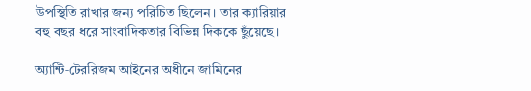উপস্থিতি রাখার জন্য পরিচিত ছিলেন। তার ক্যারিয়ার বহু বছর ধরে সাংবাদিকতার বিভিন্ন দিককে ছুঁয়েছে।

অ্যান্টি‑টেররিজম আইনের অধীনে জামিনের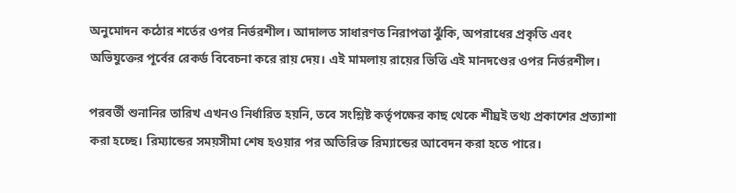অনুমোদন কঠোর শর্তের ওপর নির্ভরশীল। আদালত সাধারণত নিরাপত্তা ঝুঁকি, অপরাধের প্রকৃতি এবং অভিযুক্তের পূর্বের রেকর্ড বিবেচনা করে রায় দেয়। এই মামলায় রায়ের ভিত্তি এই মানদণ্ডের ওপর নির্ভরশীল।

পরবর্তী শুনানির তারিখ এখনও নির্ধারিত হয়নি, তবে সংশ্লিষ্ট কর্তৃপক্ষের কাছ থেকে শীঘ্রই তথ্য প্রকাশের প্রত্যাশা করা হচ্ছে। রিম্যান্ডের সময়সীমা শেষ হওয়ার পর অতিরিক্ত রিম্যান্ডের আবেদন করা হতে পারে।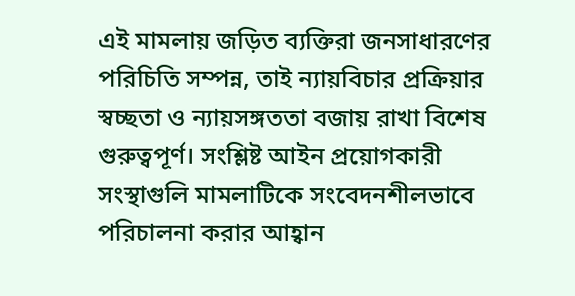এই মামলায় জড়িত ব্যক্তিরা জনসাধারণের পরিচিতি সম্পন্ন, তাই ন্যায়বিচার প্রক্রিয়ার স্বচ্ছতা ও ন্যায়সঙ্গততা বজায় রাখা বিশেষ গুরুত্বপূর্ণ। সংশ্লিষ্ট আইন প্রয়োগকারী সংস্থাগুলি মামলাটিকে সংবেদনশীলভাবে পরিচালনা করার আহ্বান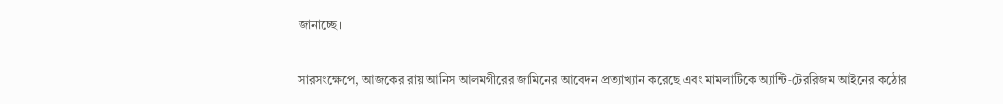জানাচ্ছে।

সারসংক্ষেপে, আজকের রায় আনিস আলমগীরের জামিনের আবেদন প্রত্যাখ্যান করেছে এবং মামলাটিকে অ্যান্টি‑টেররিজম আইনের কঠোর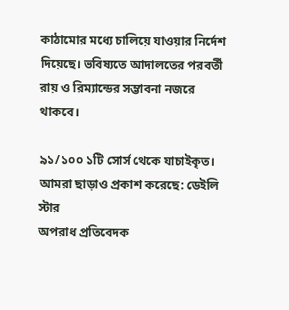কাঠামোর মধ্যে চালিয়ে যাওয়ার নির্দেশ দিয়েছে। ভবিষ্যতে আদালতের পরবর্তী রায় ও রিম্যান্ডের সম্ভাবনা নজরে থাকবে।

৯১/১০০ ১টি সোর্স থেকে যাচাইকৃত।
আমরা ছাড়াও প্রকাশ করেছে: ডেইলি স্টার
অপরাধ প্রতিবেদক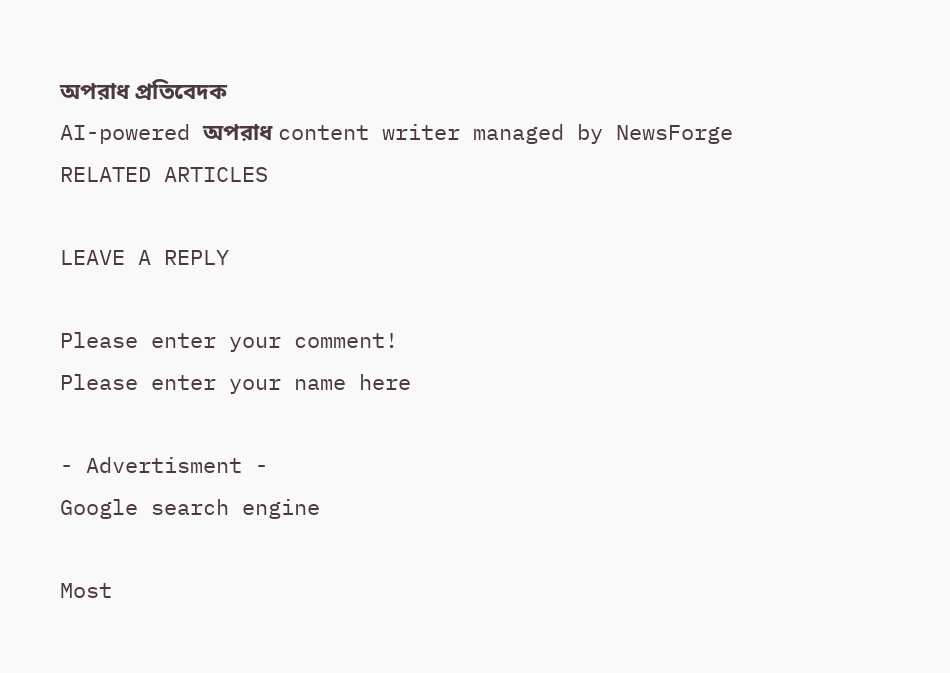অপরাধ প্রতিবেদক
AI-powered অপরাধ content writer managed by NewsForge
RELATED ARTICLES

LEAVE A REPLY

Please enter your comment!
Please enter your name here

- Advertisment -
Google search engine

Most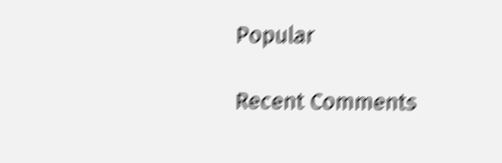Popular

Recent Comments